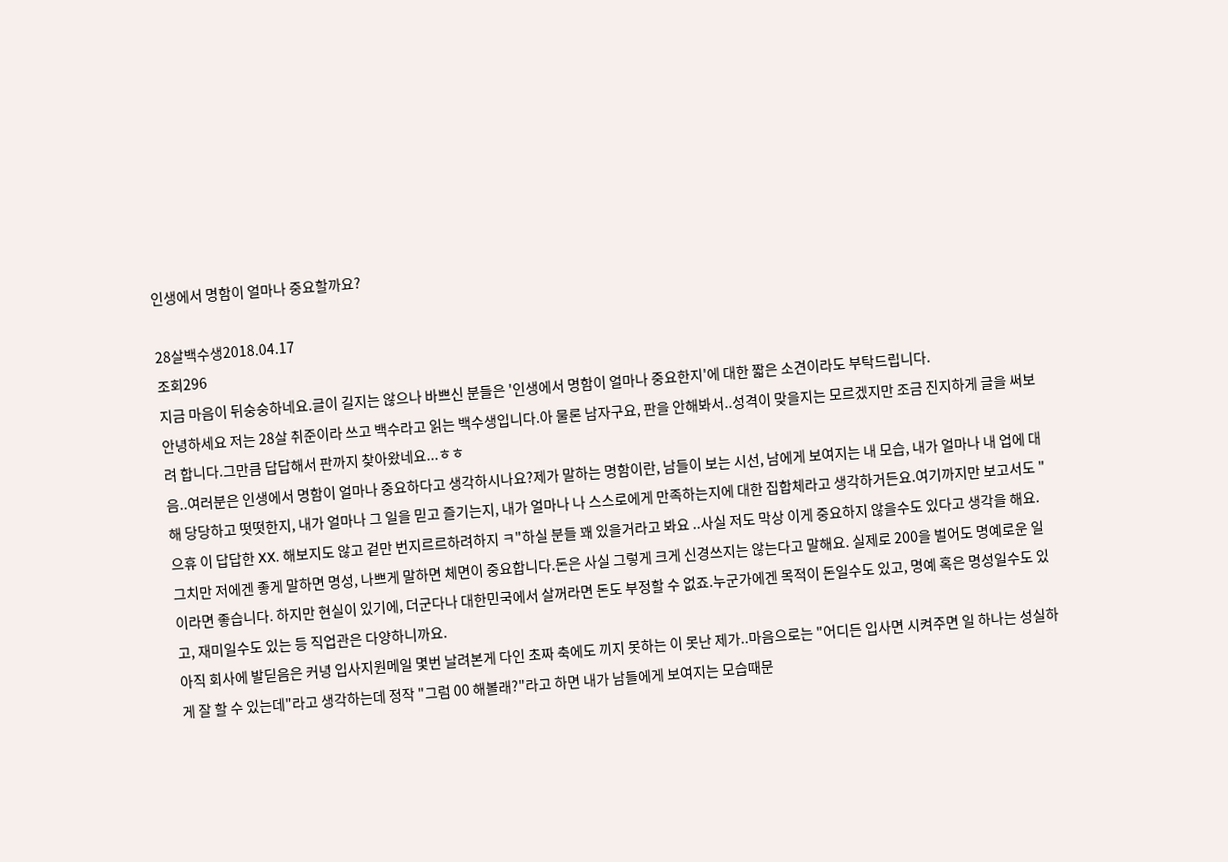인생에서 명함이 얼마나 중요할까요?

28살백수생2018.04.17
조회296
지금 마음이 뒤숭숭하네요.글이 길지는 않으나 바쁘신 분들은 '인생에서 명함이 얼마나 중요한지'에 대한 짧은 소견이라도 부탁드립니다.
안녕하세요 저는 28살 취준이라 쓰고 백수라고 읽는 백수생입니다.아 물론 남자구요, 판을 안해봐서..성격이 맞을지는 모르겠지만 조금 진지하게 글을 써보려 합니다.그만큼 답답해서 판까지 찾아왔네요...ㅎㅎ
음..여러분은 인생에서 명함이 얼마나 중요하다고 생각하시나요?제가 말하는 명함이란, 남들이 보는 시선, 남에게 보여지는 내 모습, 내가 얼마나 내 업에 대해 당당하고 떳떳한지, 내가 얼마나 그 일을 믿고 즐기는지, 내가 얼마나 나 스스로에게 만족하는지에 대한 집합체라고 생각하거든요.여기까지만 보고서도 "으휴 이 답답한 XX. 해보지도 않고 겉만 번지르르하려하지 ㅋ"하실 분들 꽤 있을거라고 봐요 ..사실 저도 막상 이게 중요하지 않을수도 있다고 생각을 해요. 그치만 저에겐 좋게 말하면 명성, 나쁘게 말하면 체면이 중요합니다.돈은 사실 그렇게 크게 신경쓰지는 않는다고 말해요. 실제로 200을 벌어도 명예로운 일이라면 좋습니다. 하지만 현실이 있기에, 더군다나 대한민국에서 살꺼라면 돈도 부정할 수 없죠.누군가에겐 목적이 돈일수도 있고, 명예 혹은 명성일수도 있고, 재미일수도 있는 등 직업관은 다양하니까요.
아직 회사에 발딛음은 커녕 입사지원메일 몇번 날려본게 다인 초짜 축에도 끼지 못하는 이 못난 제가..마음으로는 "어디든 입사면 시켜주면 일 하나는 성실하게 잘 할 수 있는데"라고 생각하는데 정작 "그럼 00 해볼래?"라고 하면 내가 남들에게 보여지는 모습때문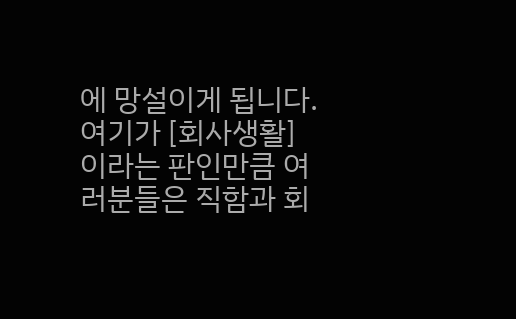에 망설이게 됩니다.
여기가 [회사생활]이라는 판인만큼 여러분들은 직함과 회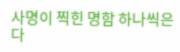사명이 찍힌 명함 하나씩은 다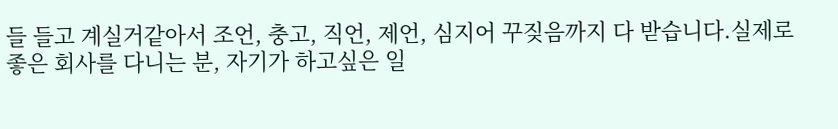들 들고 계실거같아서 조언, 충고, 직언, 제언, 심지어 꾸짖음까지 다 받습니다.실제로 좋은 회사를 다니는 분, 자기가 하고싶은 일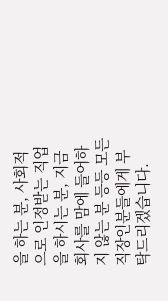을 하는 분, 사회적으로 인정받는 직업을 하시는 분, 지금 회사를 맘에 들어하지 않는 분 등등 모든 직장인분들에게 부탁드리겠습니다.